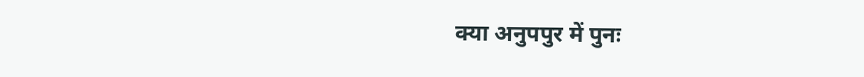क्या अनुपपुर में पुनः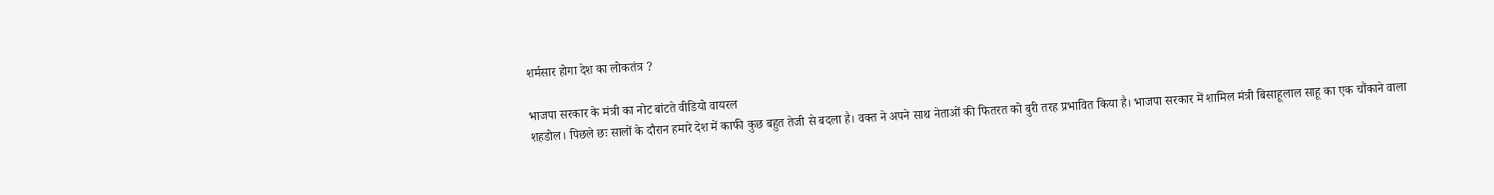शर्मसार होगा देश का लोकतंत्र ?

भाजपा सरकार के मंत्री का नोट बांटते वीडियो वायरल
शहडोल। पिछले छः सालों के दौरान हमारे देश में काफी कुछ बहुत तेजी से बदला है। वक्त ने अपने साथ नेताओं की फितरत को बुरी तरह प्रभावित किया है। भाजपा सरकार में शामिल मंत्री बिसाहूलाल साहू का एक चौंकाने वाला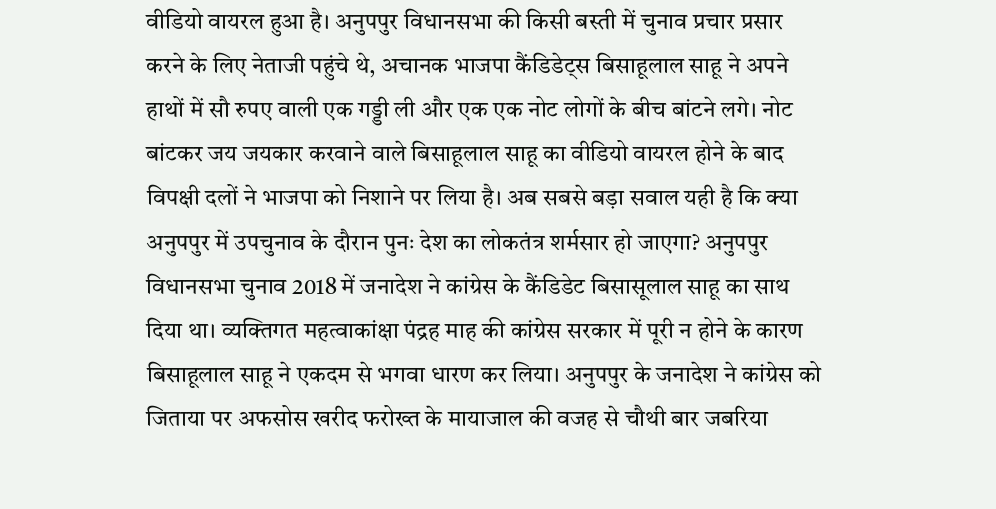वीडियो वायरल हुआ है। अनुपपुर विधानसभा की किसी बस्ती में चुनाव प्रचार प्रसार करने के लिए नेताजी पहुंचे थे, अचानक भाजपा कैंडिडेट्स बिसाहूलाल साहू ने अपने हाथों में सौ रुपए वाली एक गड्डी ली और एक एक नोट लोगों के बीच बांटने लगे। नोट बांटकर जय जयकार करवाने वाले बिसाहूलाल साहू का वीडियो वायरल होने के बाद विपक्षी दलों ने भाजपा को निशाने पर लिया है। अब सबसे बड़ा सवाल यही है कि क्या अनुपपुर में उपचुनाव के दौरान पुनः देश का लोकतंत्र शर्मसार हो जाएगा? अनुपपुर विधानसभा चुनाव 2018 में जनादेश ने कांग्रेस के कैंडिडेट बिसासूलाल साहू का साथ दिया था। व्यक्तिगत महत्वाकांक्षा पंद्रह माह की कांग्रेस सरकार में पूरी न होने के कारण बिसाहूलाल साहू ने एकदम से भगवा धारण कर लिया। अनुपपुर के जनादेश ने कांग्रेस को जिताया पर अफसोस खरीद फरोख्त के मायाजाल की वजह से चौथी बार जबरिया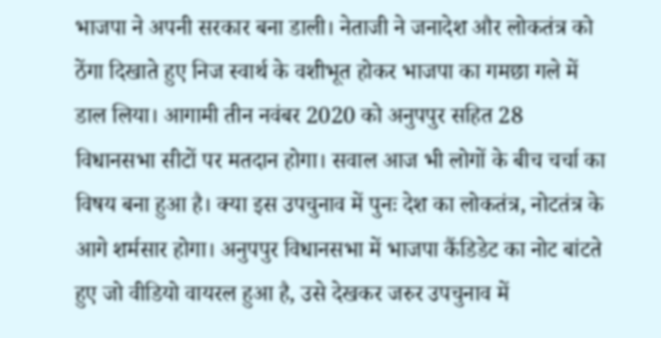भाजपा ने अपनी सरकार बना डाली। नेताजी ने जनादेश और लोकतंत्र को ठेंगा दिखाते हुए निज स्वार्थ के वशीभूत होकर भाजपा का गमछा गले में डाल लिया। आगामी तीन नवंबर 2020 को अनुपपुर सहित 28 विधानसभा सीटों पर मतदान होगा। सवाल आज भी लोगों के बीच चर्चा का विषय बना हुआ है। क्या इस उपचुनाव में पुनः देश का लोकतंत्र, नोटतंत्र के आगे शर्मसार होगा। अनुपपुर विधानसभा में भाजपा कैंडिडेट का नोट बांटते हुए जो वीडियो वायरल हुआ है, उसे देखकर जरुर उपचुनाव में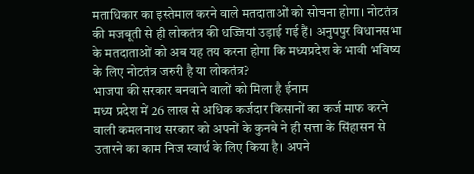मताधिकार का इस्तेमाल करने वाले मतदाताओं को सोचना होगा। नोटतंत्र की मजबूती से ही लोकतंत्र की धज्जियां उड़ाई गई हैं। अनुपपुर विधानसभा के मतदाताओं को अब यह तय करना होगा कि मध्यप्रदेश के भावी भविष्य के लिए नोटतंत्र जरुरी है या लोकतंत्र?
भाजपा की सरकार बनवाने वालों को मिला है ईनाम
मध्य प्रदेश में 26 लाख से अधिक कर्जदार किसानों का कर्ज माफ करने वाली कमलनाथ सरकार को अपनों के कुनबे ने ही सत्ता के सिंहासन से उतारने का काम निज स्वार्थ के लिए किया है। अपने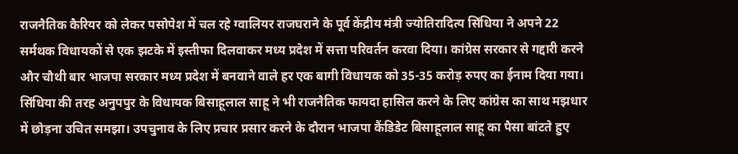राजनैतिक कैरियर को लेकर पसोपेश में चल रहे ग्वालियर राजघराने के पूर्व केंद्रीय मंत्री ज्योतिरादित्य सिंधिया ने अपने 22 सर्मथक विधायकों से एक झटके में इस्तीफा दिलवाकर मध्य प्रदेश में सत्ता परिवर्तन करवा दिया। कांग्रेस सरकार से गद्दारी करने और चौथी बार भाजपा सरकार मध्य प्रदेश में बनवाने वाले हर एक बागी विधायक को 35-35 करोड़ रुपए का ईनाम दिया गया। सिंधिया की तरह अनुपपुर के विधायक बिसाहूलाल साहू ने भी राजनैतिक फायदा हासिल करने के लिए कांग्रेस का साथ मझधार में छोड़ना उचित समझा। उपचुनाव के लिए प्रचार प्रसार करने के दौरान भाजपा कैंडिडेट बिसाहूलाल साहू का पैसा बांटते हुए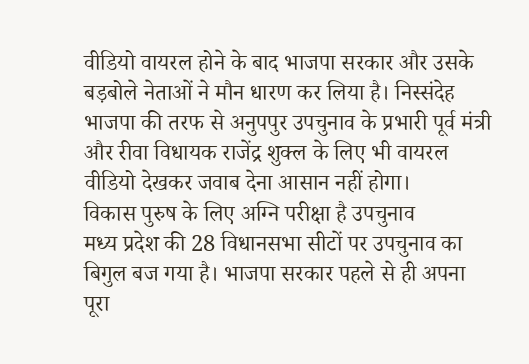वीडियो वायरल होने के बाद भाजपा सरकार और उसके बड़बोले नेताओं ने मौन धारण कर लिया है। निस्संदेह भाजपा की तरफ से अनुपपुर उपचुनाव के प्रभारी पूर्व मंत्री और रीवा विधायक राजेंद्र शुक्ल के लिए भी वायरल वीडियो देखकर जवाब देना आसान नहीं होगा।
विकास पुरुष के लिए अग्नि परीक्षा है उपचुनाव
मध्य प्रदेश की 28 विधानसभा सीटों पर उपचुनाव का बिगुल बज गया है। भाजपा सरकार पहले से ही अपना पूरा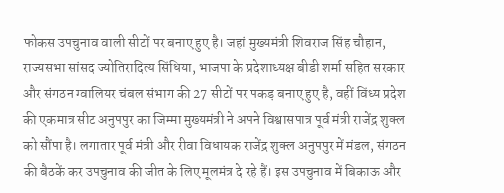फोकस उपचुनाव वाली सीटों पर बनाए हुए है। जहां मुख्यमंत्री शिवराज सिंह चौहान, राज्यसभा सांसद ज्योतिरादित्य सिंधिया, भाजपा के प्रदेशाध्यक्ष बीडी शर्मा सहित सरकार और संगठन ग्वालियर चंबल संभाग की 27 सीटों पर पकड़ बनाए हुए है, वहीं विंध्य प्रदेश की एकमात्र सीट अनुपपुर का जिम्मा मुख्यमंत्री ने अपने विश्वासपात्र पूर्व मंत्री राजेंद्र शुक्ल को सौंपा है। लगातार पूर्व मंत्री और रीवा विधायक राजेंद्र शुक्ल अनुपपुर में मंडल, संगठन की बैठकें कर उपचुनाव की जीत के लिए मूलमंत्र दे रहे हैं। इस उपचुनाव में बिकाऊ और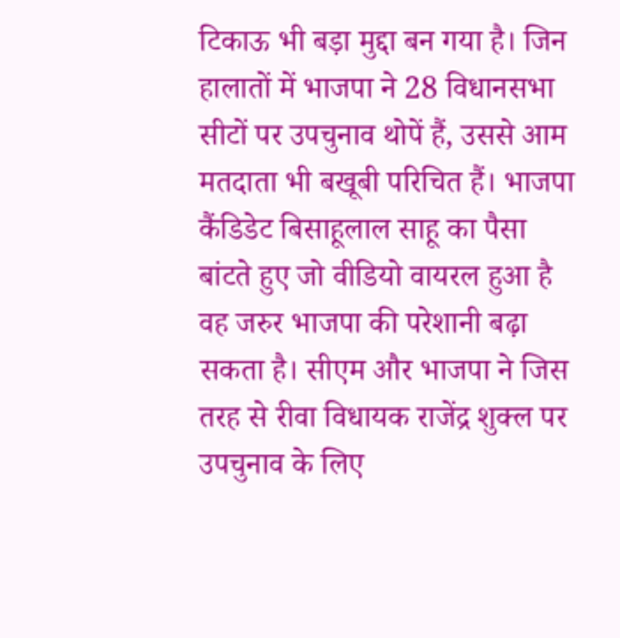टिकाऊ भी बड़ा मुद्दा बन गया है। जिन हालातों में भाजपा ने 28 विधानसभा सीटों पर उपचुनाव थोपें हैं, उससे आम मतदाता भी बखूबी परिचित हैं। भाजपा कैंडिडेट बिसाहूलाल साहू का पैसा बांटते हुए जो वीडियो वायरल हुआ है वह जरुर भाजपा की परेशानी बढ़ा सकता है। सीएम और भाजपा ने जिस तरह से रीवा विधायक राजेंद्र शुक्ल पर उपचुनाव के लिए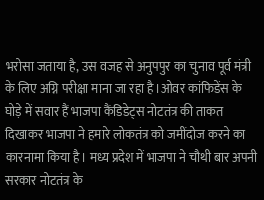भरोसा जताया है, उस वजह से अनुपपुर का चुनाव पूर्व मंत्री के लिए अग्नि परीक्षा माना जा रहा है।ओवर कांफिडेंस के घोड़े में सवार हैं भाजपा कैंडिडेट्स नोटतंत्र की ताकत दिखाकर भाजपा ने हमारे लोकतंत्र को जमींदोज करने का कारनामा किया है। मध्य प्रदेश में भाजपा ने चौथी बार अपनी सरकार नोटतंत्र के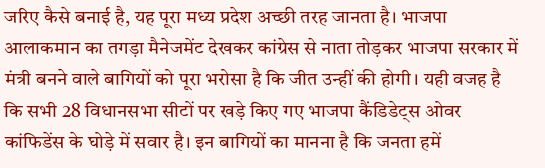जरिए कैसे बनाई है, यह पूरा मध्य प्रदेश अच्छी तरह जानता है। भाजपा आलाकमान का तगड़ा मैनेजमेंट देखकर कांग्रेस से नाता तोड़कर भाजपा सरकार में मंत्री बनने वाले बागियों को पूरा भरोसा है कि जीत उन्हीं की होगी। यही वजह है कि सभी 28 विधानसभा सीटों पर खड़े किए गए भाजपा कैंडिडेट्स ओवर कांफिडेंस के घोड़े में सवार है। इन बागियों का मानना है कि जनता हमें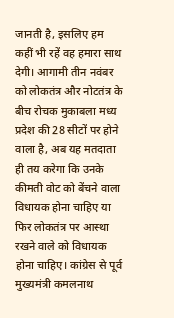जानती है, इसलिए हम कहीं भी रहें वह हमारा साथ देगी। आगामी तीन नवंबर को लोकतंत्र और नोटतंत्र के बीच रोचक मुकाबला मध्य प्रदेश की 28 सीटों पर होने वाला है, अब यह मतदाता ही तय करेगा कि उनके कीमती वोट को बेंचने वाला विधायक होना चाहिए या फिर लोकतंत्र पर आस्था रखने वाले को विधायक होना चाहिए। कांग्रेस से पूर्व मुख्यमंत्री कमलनाथ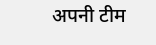अपनी टीम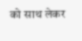को साथ लेकर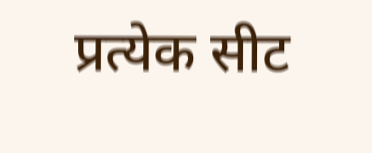प्रत्येक सीट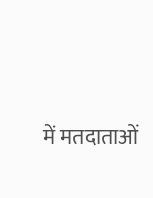में मतदाताओं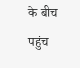के बीच पहुंच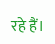रहे हैं।